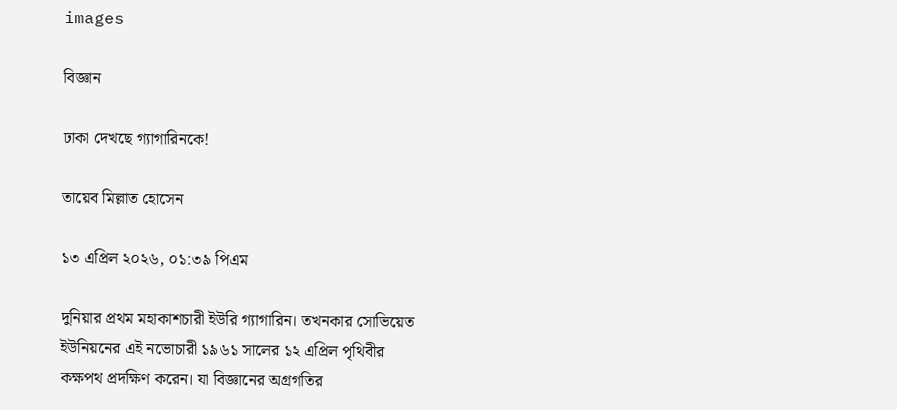images

বিজ্ঞান

ঢাকা দেখছে গ্যাগারিনকে!

তায়েব মিল্লাত হোসেন

১৩ এপ্রিল ২০২৬, ০১:৩৯ পিএম

দুনিয়ার প্রথম মহাকাশচারী ইউরি গ্যাগারিন। তখনকার সোভিয়েত ইউনিয়নের এই নভোচারী ১৯৬১ সালের ১২ এপ্রিল পৃথিবীর কক্ষপথ প্রদক্ষিণ করেন। যা বিজ্ঞানের অগ্রগতির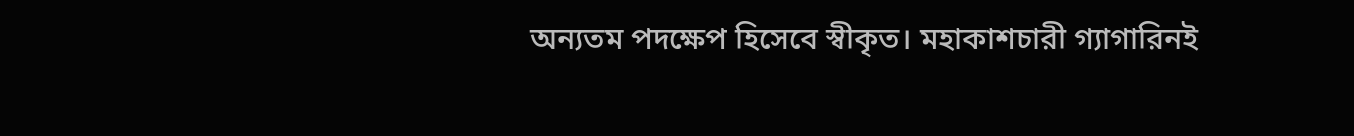অন্যতম পদক্ষেপ হিসেবে স্বীকৃত। মহাকাশচারী গ্যাগারিনই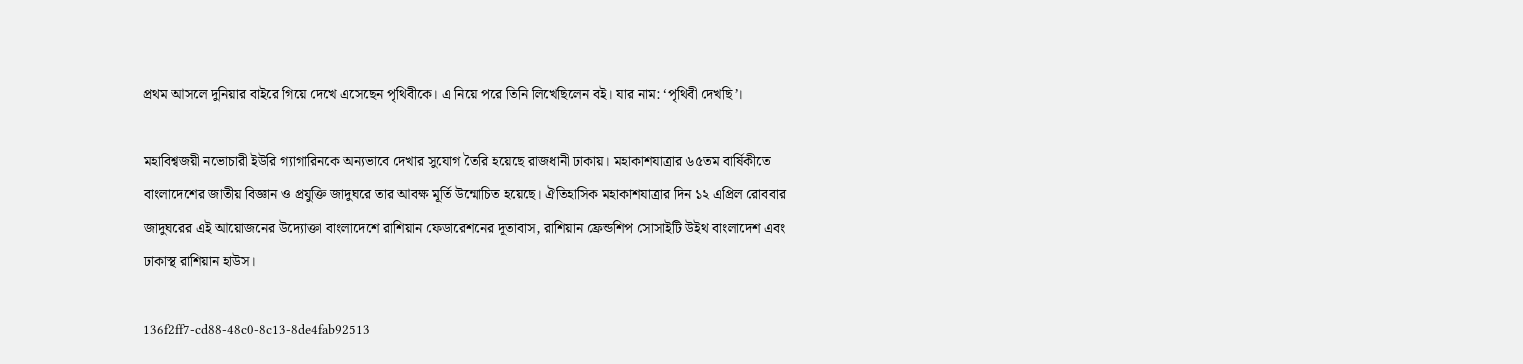প্রথম আসলে দুনিয়ার বাইরে গিয়ে দেখে এসেছেন পৃথিবীকে। এ নিয়ে পরে তিনি লিখেছিলেন বই। যার নাম: ‘পৃথিবী দেখছি’।

মহাবিশ্বজয়ী নভোচারী ইউরি গ্যাগারিনকে অন্যভাবে দেখার সুযোগ তৈরি হয়েছে রাজধানী ঢাকায়। মহাকাশযাত্রার ৬৫তম বার্ষিকীতে বাংলাদেশের জাতীয় বিজ্ঞান ও প্রযুক্তি জাদুঘরে তার আবক্ষ মূর্তি উন্মোচিত হয়েছে। ঐতিহাসিক মহাকাশযাত্রার দিন ১২ এপ্রিল রোববার জাদুঘরের এই আয়োজনের উদ্যোক্তা বাংলাদেশে রাশিয়ান ফেডারেশনের দূতাবাস, রাশিয়ান ফ্রেন্ডশিপ সোসাইটি উইথ বাংলাদেশ এবং ঢাকাস্থ রাশিয়ান হাউস।

136f2ff7-cd88-48c0-8c13-8de4fab92513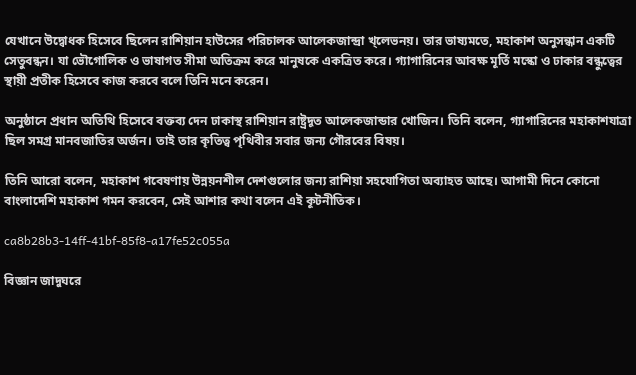যেখানে উদ্বোধক হিসেবে ছিলেন রাশিয়ান হাউসের পরিচালক আলেকজান্দ্রা খ্লেভনয়। তার ভাষ্যমতে, মহাকাশ অনুসন্ধান একটি সেতুবন্ধন। যা ভৌগোলিক ও ভাষাগত সীমা অতিক্রম করে মানুষকে একত্রিত করে। গ্যাগারিনের আবক্ষ মূর্তি মস্কো ও ঢাকার বন্ধুত্বের স্থায়ী প্রতীক হিসেবে কাজ করবে বলে তিনি মনে করেন।

অনুষ্ঠানে প্রধান অতিথি হিসেবে বক্তব্য দেন ঢাকাস্থ রাশিয়ান রাষ্ট্রদূত আলেকজান্ডার খোজিন। তিনি বলেন, গ্যাগারিনের মহাকাশযাত্রা ছিল সমগ্র মানবজাতির অর্জন। তাই তার কৃতিত্ব পৃথিবীর সবার জন্য গৌরবের বিষয়।

তিনি আরো বলেন, মহাকাশ গবেষণায় উন্নয়নশীল দেশগুলোর জন্য রাশিয়া সহযোগিতা অব্যাহত আছে। আগামী দিনে কোনো বাংলাদেশি মহাকাশ গমন করবেন, সেই আশার কথা বলেন এই কূটনীতিক।

ca8b28b3-14ff-41bf-85f8-a17fe52c055a

বিজ্ঞান জাদুঘরে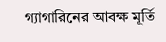গ্যাগারিনের আবক্ষ মূর্তি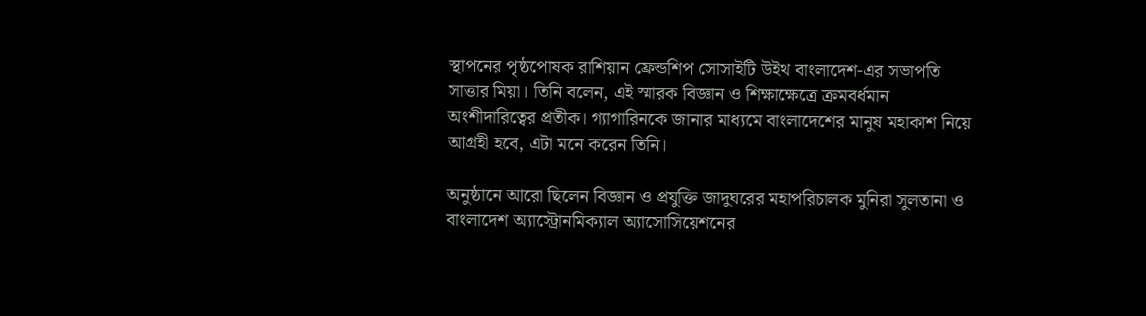স্থাপনের পৃষ্ঠপোষক রাশিয়ান ফ্রেন্ডশিপ সোসাইটি উইথ বাংলাদেশ-এর সভাপতি সাত্তার মিয়া। তিনি বলেন, এই স্মারক বিজ্ঞান ও শিক্ষাক্ষেত্রে ক্রমবর্ধমান অংশীদারিত্বের প্রতীক। গ্যাগারিনকে জানার মাধ্যমে বাংলাদেশের মানুষ মহাকাশ নিয়ে আগ্রহী হবে, এটা মনে করেন তিনি।

অনুষ্ঠানে আরো ছিলেন বিজ্ঞান ও প্রযুক্তি জাদুঘরের মহাপরিচালক মুনিরা সুলতানা ও বাংলাদেশ অ্যাস্ট্রোনমিক্যাল অ্যাসোসিয়েশনের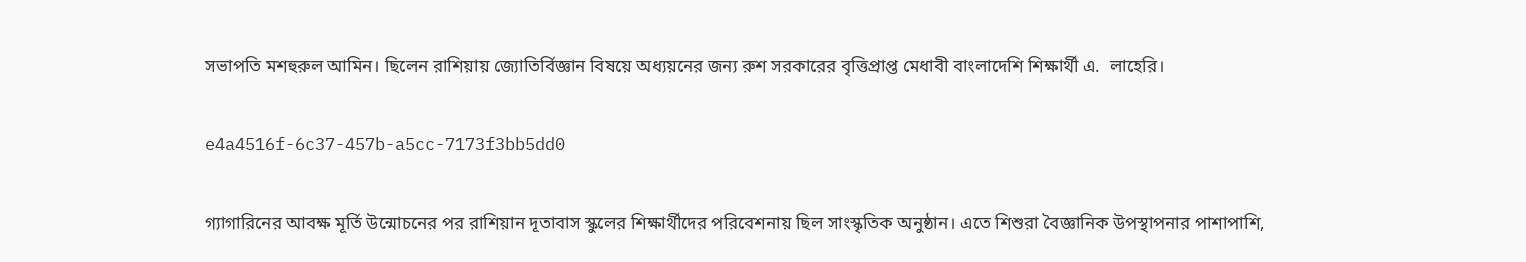সভাপতি মশহুরুল আমিন। ছিলেন রাশিয়ায় জ্যোতির্বিজ্ঞান বিষয়ে অধ্যয়নের জন্য রুশ সরকারের বৃত্তিপ্রাপ্ত মেধাবী বাংলাদেশি শিক্ষার্থী এ.  লাহেরি।

e4a4516f-6c37-457b-a5cc-7173f3bb5dd0

গ্যাগারিনের আবক্ষ মূর্তি উন্মোচনের পর রাশিয়ান দূতাবাস স্কুলের শিক্ষার্থীদের পরিবেশনায় ছিল সাংস্কৃতিক অনুষ্ঠান। এতে শিশুরা বৈজ্ঞানিক উপস্থাপনার পাশাপাশি,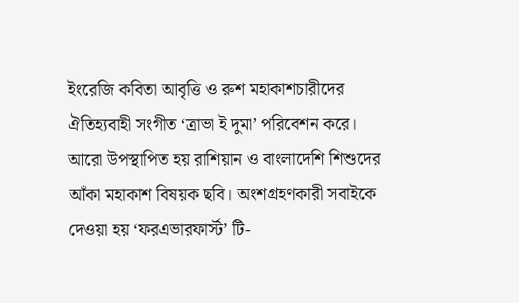ইংরেজি কবিতা আবৃত্তি ও রুশ মহাকাশচারীদের ঐতিহ্যবাহী সংগীত ‘ত্রাভা ই দুমা’ পরিবেশন করে। আরো উপস্থাপিত হয় রাশিয়ান ও বাংলাদেশি শিশুদের আঁকা মহাকাশ বিষয়ক ছবি। অংশগ্রহণকারী সবাইকে দেওয়া হয় ‘ফরএভারফার্স্ট’ টি-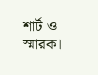শার্ট ও স্মারক।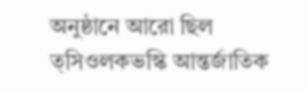অনুষ্ঠানে আরো ছিল ত্সিওলকভস্কি আন্তর্জাতিক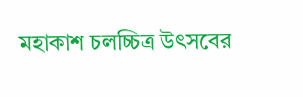মহাকাশ চলচ্চিত্র উৎসবের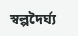স্বল্পদৈর্ঘ্য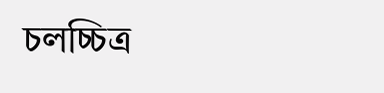চলচ্চিত্র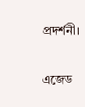প্রদর্শনী।

এজেড